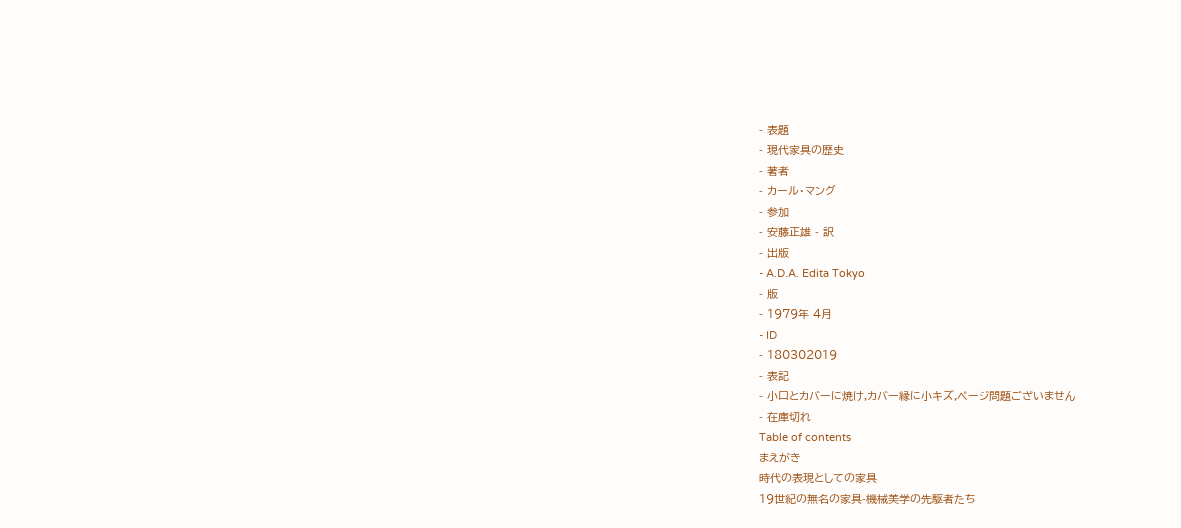- 表題
- 現代家具の歴史
- 著者
- カール・マング
- 参加
- 安藤正雄 - 訳
- 出版
- A.D.A. Edita Tokyo
- 版
- 1979年 4月
- ID
- 180302019
- 表記
- 小口とカバーに焼け,カバー縁に小キズ,ページ問題ございません
- 在庫切れ
Table of contents
まえがき
時代の表現としての家具
19世紀の無名の家具-機械美学の先駆者たち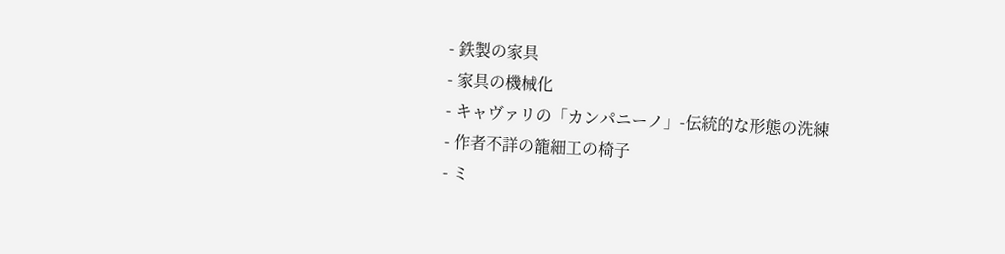- 鉄製の家具
- 家具の機械化
- キャヴァリの「カンパニーノ」-伝統的な形態の洗練
- 作者不詳の籠細工の椅子
- ミ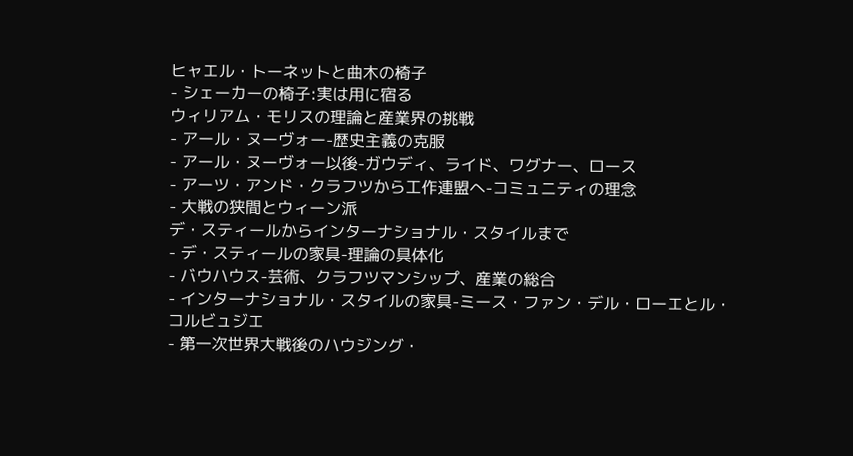ヒャエル・トーネットと曲木の椅子
- シェーカーの椅子:実は用に宿る
ウィリアム・モリスの理論と産業界の挑戦
- アール・ヌーヴォー-歴史主義の克服
- アール・ヌーヴォー以後-ガウディ、ライド、ワグナー、ロース
- アーツ・アンド・クラフツから工作連盟へ-コミュニティの理念
- 大戦の狭間とウィーン派
デ・スティールからインターナショナル・スタイルまで
- デ・スティールの家具-理論の具体化
- バウハウス-芸術、クラフツマンシップ、産業の総合
- インターナショナル・スタイルの家具-ミース・ファン・デル・ローエとル・コルビュジエ
- 第一次世界大戦後のハウジング・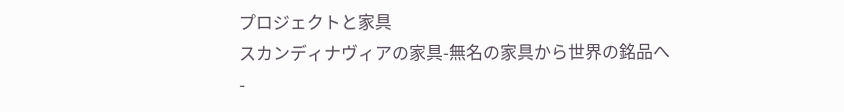プロジェクトと家具
スカンディナヴィアの家具-無名の家具から世界の銘品へ
-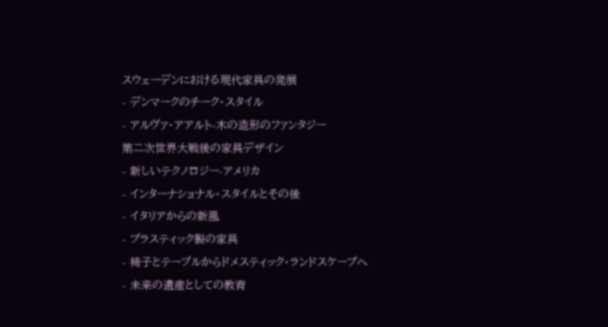スウェーデンにおける現代家具の発展
- デンマークのチーク・スタイル
- アルヴァ・アアルト-木の造形のファンタジー
第二次世界大戦後の家具デザイン
- 新しいテクノロジー-アメリカ
- インターナショナル・スタイルとその後
- イタリアからの新風
- プラスティック製の家具
- 椅子とテーブルからドメスティック・ランドスケープへ
- 未来の遺産としての教育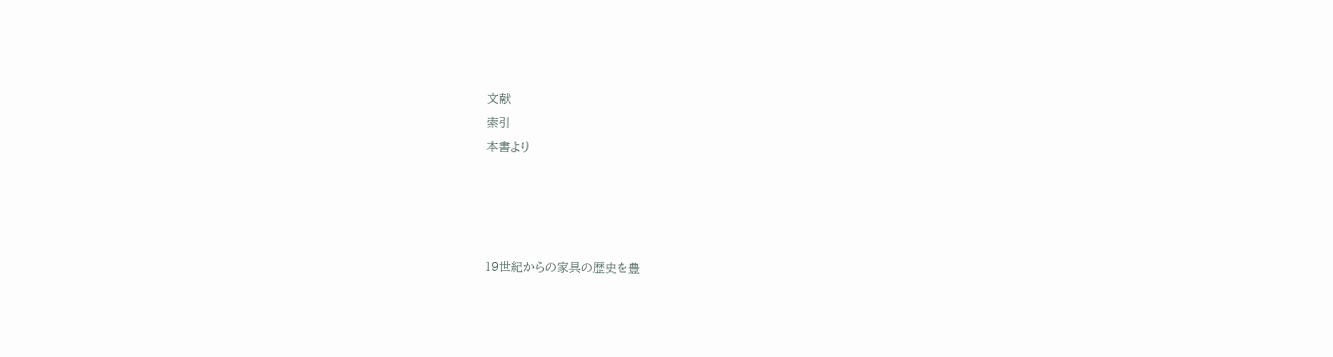文献
索引
本書より




19世紀からの家具の歴史を豊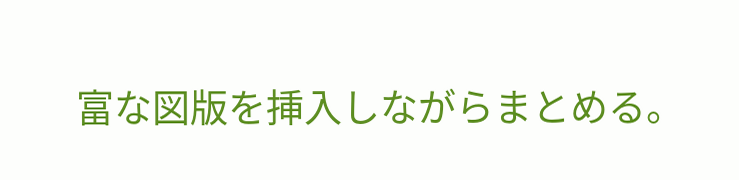富な図版を挿入しながらまとめる。